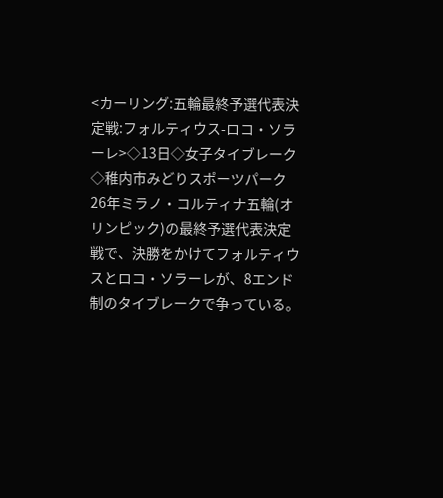<カーリング:五輪最終予選代表決定戦:フォルティウス-ロコ・ソラーレ>◇13日◇女子タイブレーク◇稚内市みどりスポーツパーク
26年ミラノ・コルティナ五輪(オリンピック)の最終予選代表決定戦で、決勝をかけてフォルティウスとロコ・ソラーレが、8エンド制のタイブレークで争っている。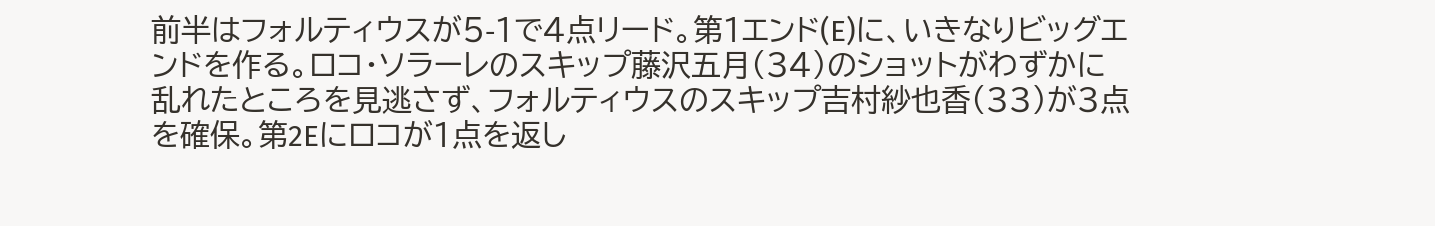前半はフォルティウスが5-1で4点リード。第1エンド(E)に、いきなりビッグエンドを作る。ロコ・ソラーレのスキップ藤沢五月(34)のショットがわずかに乱れたところを見逃さず、フォルティウスのスキップ吉村紗也香(33)が3点を確保。第2Eにロコが1点を返し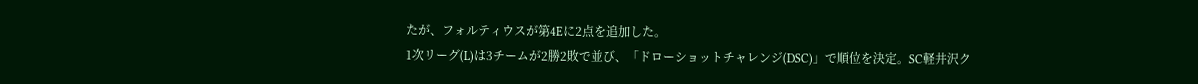たが、フォルティウスが第4Eに2点を追加した。
1次リーグ(L)は3チームが2勝2敗で並び、「ドローショットチャレンジ(DSC)」で順位を決定。SC軽井沢ク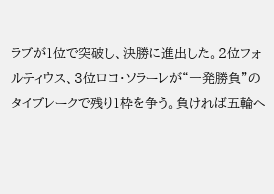ラブが1位で突破し、決勝に進出した。2位フォルティウス、3位ロコ・ソラーレが“一発勝負”のタイブレークで残り1枠を争う。負ければ五輪へ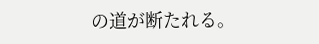の道が断たれる。